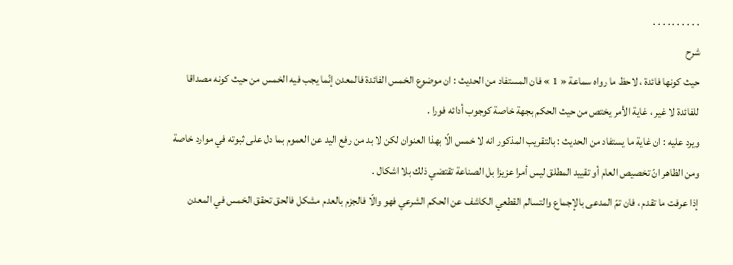. . . . . . . . . .
شرح
حيث كونها فائدة ، لاحظ ما رواه سماعة « 1 » فان المستفاد من الحديث : ان موضوع الخمس الفائدة فالمعدن إنّما يجب فيه الخمس من حيث كونه مصداقا للفائدة لا غير ، غاية الأمر يختص من حيث الحكم بجهة خاصة كوجوب أدائه فورا .
ويرد عليه : ان غاية ما يستفاد من الحديث : بالتقريب المذكور انه لا خمس الّا بهذا العنوان لكن لا بد من رفع اليد عن العموم بما دل على ثبوته في موارد خاصة ومن الظاهر انّ تخصيص العام أو تقييد المطلق ليس أمرا عزيزا بل الصناعة تقتضي ذلك بلا اشكال .
إذا عرفت ما تقدم ، فان تمّ المدعى بالإجماع والتسالم القطعي الكاشف عن الحكم الشرعي فهو والّا فالجزم بالعدم مشكل فالحق تحقق الخمس في المعدن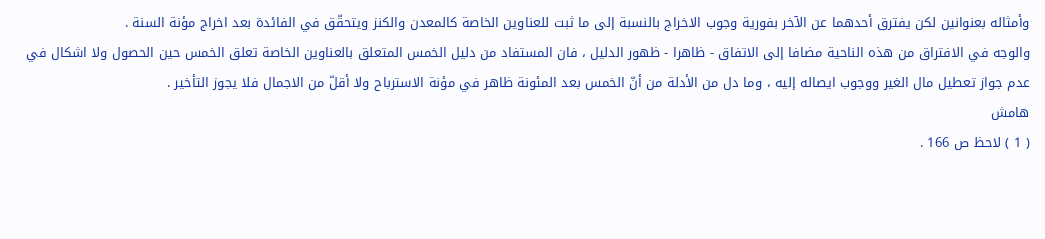وأمثاله بعنوانين لكن يفترق أحدهما عن الآخر بفورية وجوب الاخراج بالنسبة إلى ما ثبت للعناوين الخاصة كالمعدن والكنز ويتحقّق في الفائدة بعد اخراج مؤنة السنة .
والوجه في الافتراق من هذه الناحية مضافا إلى الاتفاق - ظاهرا - ظهور الدليل ، فان المستفاد من دليل الخمس المتعلق بالعناوين الخاصة تعلق الخمس حين الحصول ولا اشكال في عدم جواز تعطيل مال الغير ووجوب ايصاله إليه ، وما دل من الأدلة من أنّ الخمس بعد المئونة ظاهر في مؤنة الاسترباح ولا أقلّ من الاجمال فلا يجوز التأخير .
هامش
( 1 ) لاحظ ص 166 .